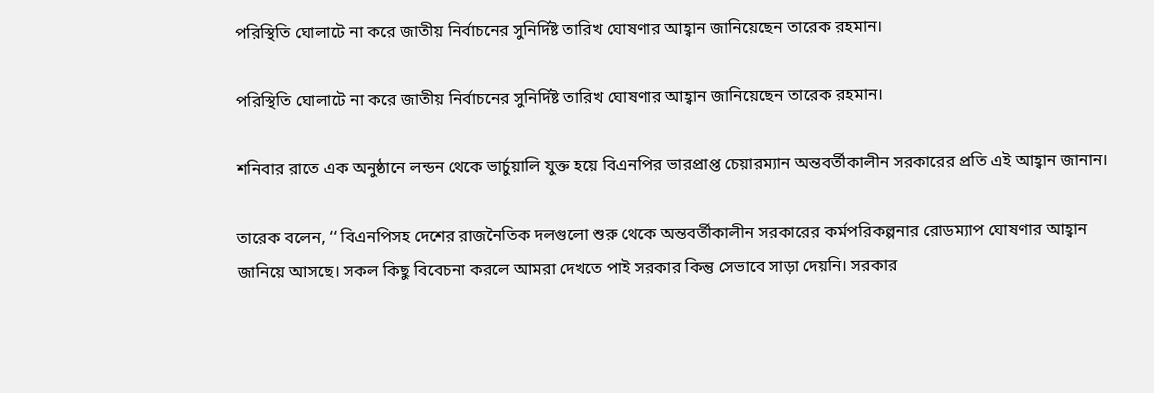পরিস্থিতি ঘোলাটে না করে জাতীয় নির্বাচনের সুনির্দিষ্ট তারিখ ঘোষণার আহ্বান জানিয়েছেন তারেক রহমান।

পরিস্থিতি ঘোলাটে না করে জাতীয় নির্বাচনের সুনির্দিষ্ট তারিখ ঘোষণার আহ্বান জানিয়েছেন তারেক রহমান।

শনিবার রাতে এক অনুষ্ঠানে লন্ডন থেকে ভার্চুয়ালি যুক্ত হয়ে বিএনপির ভারপ্রাপ্ত চেয়ারম্যান অন্তবর্তীকালীন সরকারের প্রতি এই আহ্বান জানান।

তারেক বলেন, ‘‘ বিএনপিসহ দেশের রাজনৈতিক দলগুলো শুরু থেকে অন্তবর্তীকালীন সরকারের কর্মপরিকল্পনার রোডম্যাপ ঘোষণার আহ্বান জানিয়ে আসছে। সকল কিছু বিবেচনা করলে আমরা দেখতে পাই সরকার কিন্তু সেভাবে সাড়া দেয়নি। সরকার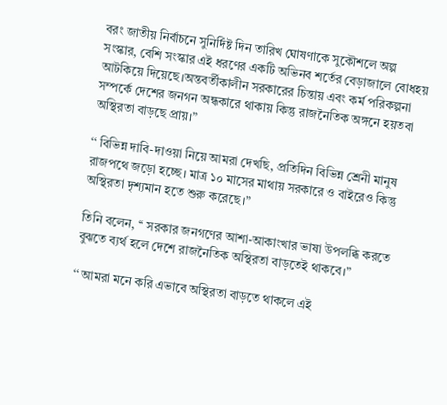বরং জাতীয় নির্বাচনে সুনির্দিষ্ট দিন তারিখ ঘোষণাকে সুকৌশলে অল্প সংস্কার, বেশি সংস্কার এই ধরণের একটি অভিনব শর্তের বেড়াজালে বোধহয় আটকিয়ে দিয়েছে।অন্তবর্তীকালীন সরকারের চিন্তায় এবং কর্ম পরিকল্পনা সম্পর্কে দেশের জনগন অন্ধকারে থাকায় কিন্তু রাজনৈতিক অঙ্গনে হয়তবা অস্থিরতা বাড়ছে প্রায়।”

‘‘ বিভিন্ন দাবি-দাওয়া নিয়ে আমরা দেখছি, প্রতিদিন বিভিন্ন শ্রেনী মানুষ রাজপথে জড়ো হচ্ছে। মাত্র ১০ মাসের মাথায় সরকারে ও বাইরেও কিন্তু অস্থিরতা দৃশ্যমান হতে শুরু করেছে।”

তিনি বলেন, ‘‘ সরকার জনগণের আশা-আকাংখার ভাষা উপলব্ধি করতে বুঝতে ব্যর্থ হলে দেশে রাজনৈতিক অস্থিরতা বাড়তেই থাকবে।”

‘‘ আমরা মনে করি এভাবে অস্থিরতা বাড়তে থাকলে এই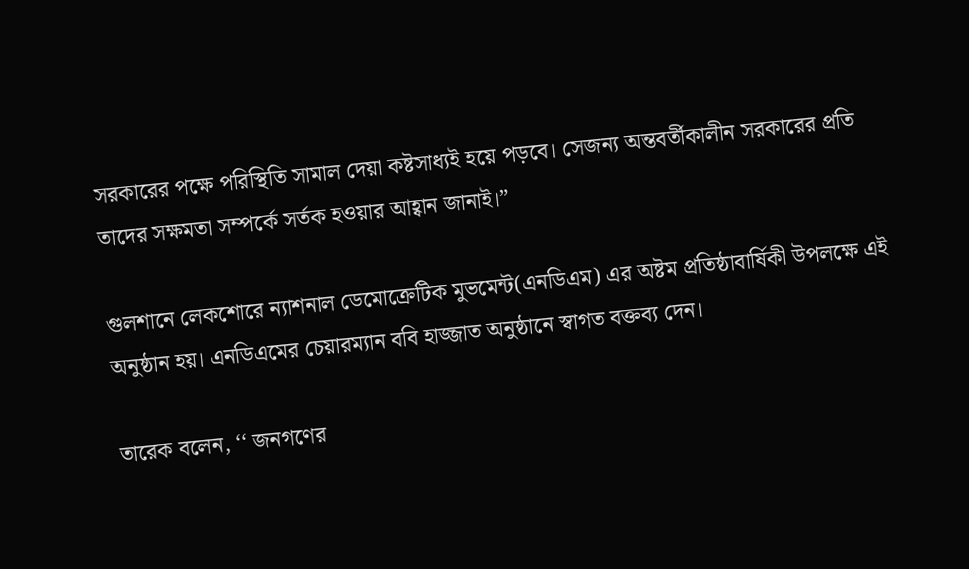সরকারের পক্ষে পরিস্থিতি সামাল দেয়া কষ্টসাধ্যই হয়ে পড়বে। সেজন্য অন্তবর্তীকালীন সরকারের প্রতি তাদের সক্ষমতা সম্পর্কে সর্তক হওয়ার আহ্বান জানাই।”

গুলশানে লেকশোরে ন্যাশনাল ডেমোক্রেটিক মুভমেন্ট(এনডিএম) এর অষ্টম প্রতিষ্ঠাবার্ষিকী উপলক্ষে এই অনুষ্ঠান হয়। এনডিএমের চেয়ার‌ম্যান ববি হাজ্জাত অনুষ্ঠানে স্বাগত বক্তব্য দেন।

তারেক বলেন, ‘‘ জনগণের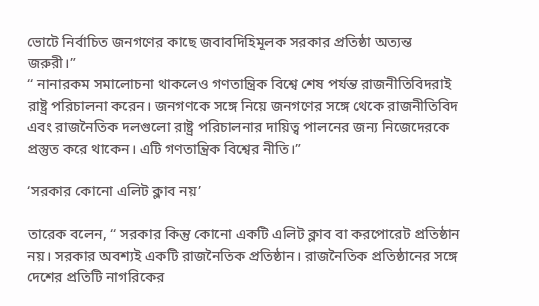ভোটে নির্বাচিত জনগণের কাছে জবাবদিহিমূলক সরকার প্রতিষ্ঠা অত্যন্ত জরুরী।”
‘‘ নানারকম সমালোচনা থাকলেও গণতান্ত্রিক বিশ্বে শেষ পর্যন্ত রাজনীতিবিদরাই রাষ্ট্র পরিচালনা করেন। জনগণকে সঙ্গে নিয়ে জনগণের সঙ্গে থেকে রাজনীতিবিদ এবং রাজনৈতিক দলগুলো রাষ্ট্র পরিচালনার দায়িত্ব পালনের জন্য নিজেদেরকে প্রস্তুত করে থাকেন। এটি গণতান্ত্রিক বিশ্বের নীতি।”

‘সরকার কোনো এলিট ক্লাব নয়’

তারেক বলেন, ‘‘ সরকার কিন্তু কোনো একটি এলিট ক্লাব বা করপোরেট প্রতিষ্ঠান নয়। সরকার অবশ্যই একটি রাজনৈতিক প্রতিষ্ঠান। রাজনৈতিক প্রতিষ্ঠানের সঙ্গে দেশের প্রতিটি নাগরিকের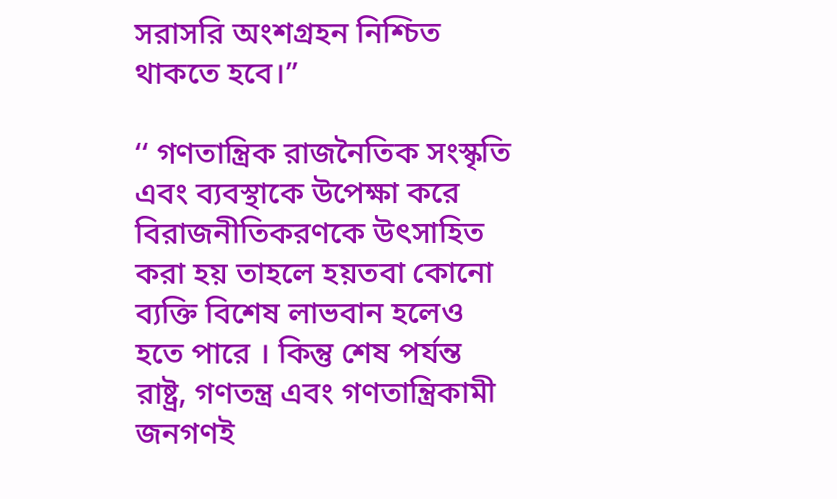সরাসরি অংশগ্রহন নিশ্চিত থাকতে হবে।”

‘‘ গণতান্ত্রিক রাজনৈতিক সংস্কৃতি এবং ব্যবস্থাকে উপেক্ষা করে বিরাজনীতিকরণকে উৎসাহিত করা হয় তাহলে হয়তবা কোনো ব্যক্তি বিশেষ লাভবান হলেও হতে পারে । কিন্তু শেষ পর্যন্ত রাষ্ট্র, গণতন্ত্র এবং গণতান্ত্রিকামী জনগণই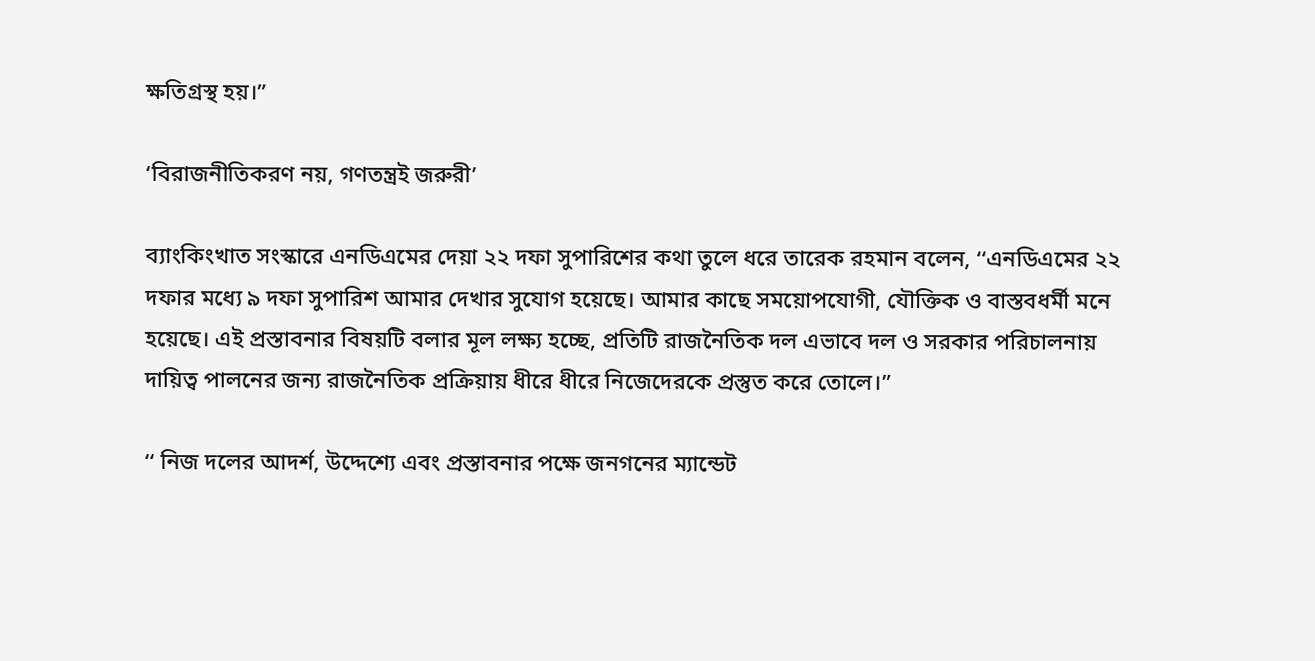ক্ষতিগ্রস্থ হয়।”

‘বিরাজনীতিকরণ নয়, গণতন্ত্রই জরুরী’

ব্যাংকিংখাত সংস্কারে এনডিএমের দেয়া ২২ দফা সুপারিশের কথা তুলে ধরে তারেক রহমান বলেন, ‘‘এনডিএমের ২২ দফার মধ্যে ৯ দফা সুপারিশ আমার দেখার সুযোগ হয়েছে। আমার কাছে সময়োপযোগী, যৌক্তিক ও বাস্তবধর্মী মনে হয়েছে। এই প্রস্তাবনার বিষয়টি বলার মূল লক্ষ্য হচ্ছে, প্রতিটি রাজনৈতিক দল এভাবে দল ও সরকার পরিচালনায় দায়িত্ব পালনের জন্য রাজনৈতিক প্রক্রিয়ায় ধীরে ধীরে নিজেদেরকে প্রস্তুত করে তোলে।”

‘‘ নিজ দলের আদর্শ, উদ্দেশ্যে এবং প্রস্তাবনার পক্ষে জনগনের ম্যান্ডেট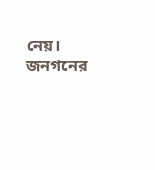নেয়। জনগনের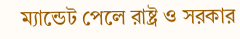ম্যান্ডেট পেলে রাষ্ট্র ও সরকার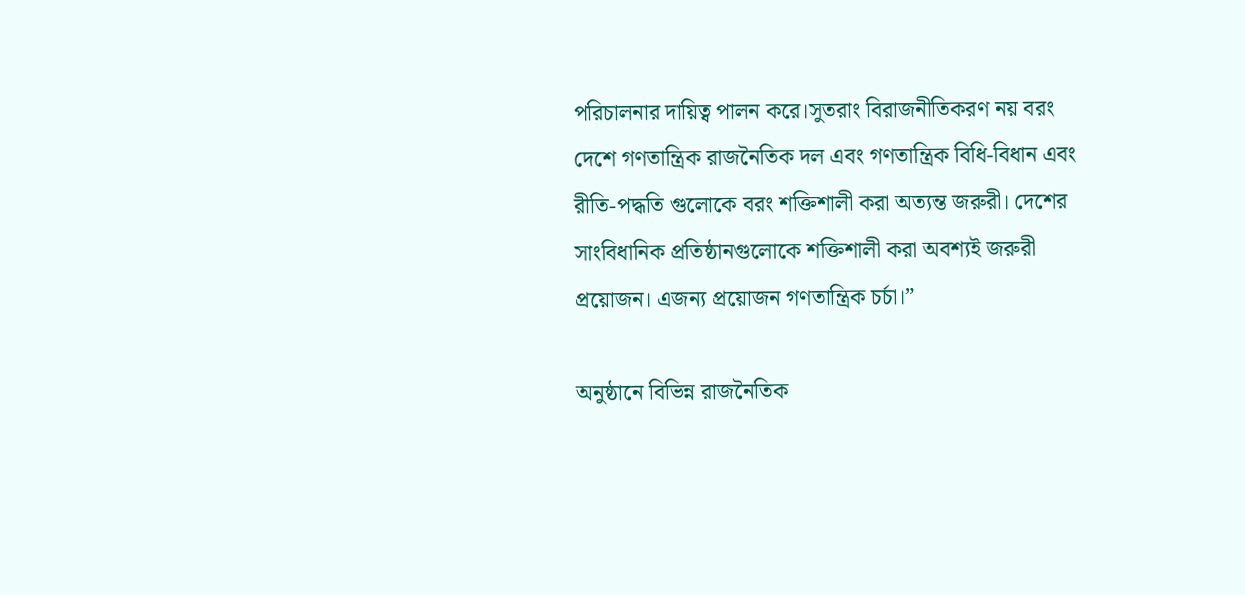পরিচালনার দায়িত্ব পালন করে।সুতরাং বিরাজনীতিকরণ নয় বরং দেশে গণতান্ত্রিক রাজনৈতিক দল এবং গণতান্ত্রিক বিধি-বিধান এবং রীতি-পদ্ধতি গুলোকে বরং শক্তিশালী করা অত্যন্ত জরুরী। দেশের সাংবিধানিক প্রতিষ্ঠানগুলোকে শক্তিশালী করা অবশ্যই জরুরী প্রয়োজন। এজন্য প্রয়োজন গণতান্ত্রিক চর্চা।”

অনুষ্ঠানে বিভিন্ন রাজনৈতিক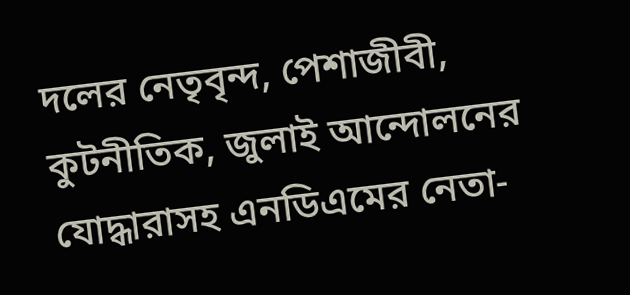দলের নেতৃবৃন্দ, পেশাজীবী, কুটনীতিক, জুলাই আন্দোলনের যোদ্ধারাসহ এনডিএমের নেতা-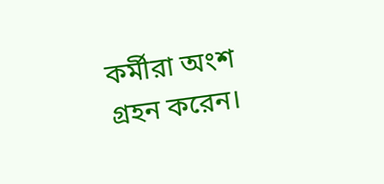কর্মীরা অংশ গ্রহন করেন।